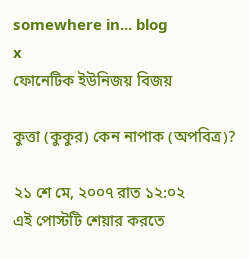somewhere in... blog
x
ফোনেটিক ইউনিজয় বিজয়

কুত্তা (কুকুর) কেন নাপাক (অপবিত্র)?

২১ শে মে, ২০০৭ রাত ১২:০২
এই পোস্টটি শেয়ার করতে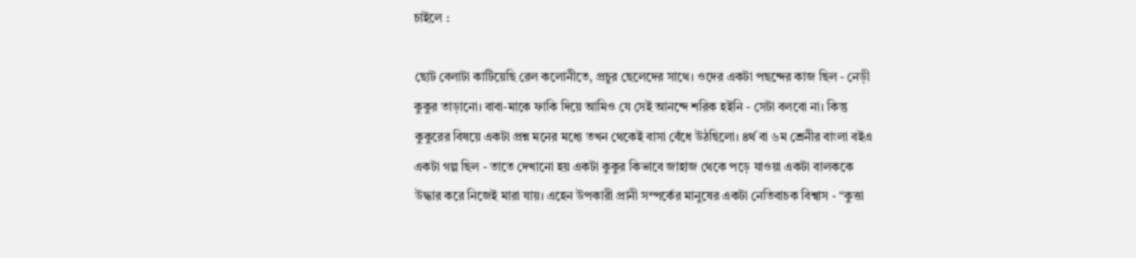চাইলে :

ছোট বেলাটা কাটিয়েছি রেল কলোনীতে, প্রচুর ছেলেদের সাথে। ওদের একটা পছন্দের কাজ ছিল - নেড়ী কুকুর তাড়ানো। বাবা-মাকে ফাকি দিয়ে আমিও যে সেই আনন্দে শরিক হইনি - সেটা বলবো না। কিন্তু কুকুরের বিষয়ে একটা প্রশ্ন মনের মধ্যে তখন থেকেই বাসা বেঁধে উঠছিলো। ৪র্থ বা ৬ম শ্রেনীর বাংলা বইএ একটা গল্প ছিল - তাতে দেখানো হয় একটা কুকুর কিভাবে জাহাজ থেকে পড়ে যাওয়া একটা বালককে উদ্ধার করে নিজেই মারা যায়। এহেন উপকারী প্রানী সম্পর্কের মানুষের একটা নেতিবাচক বিশ্বাস - “কুত্তা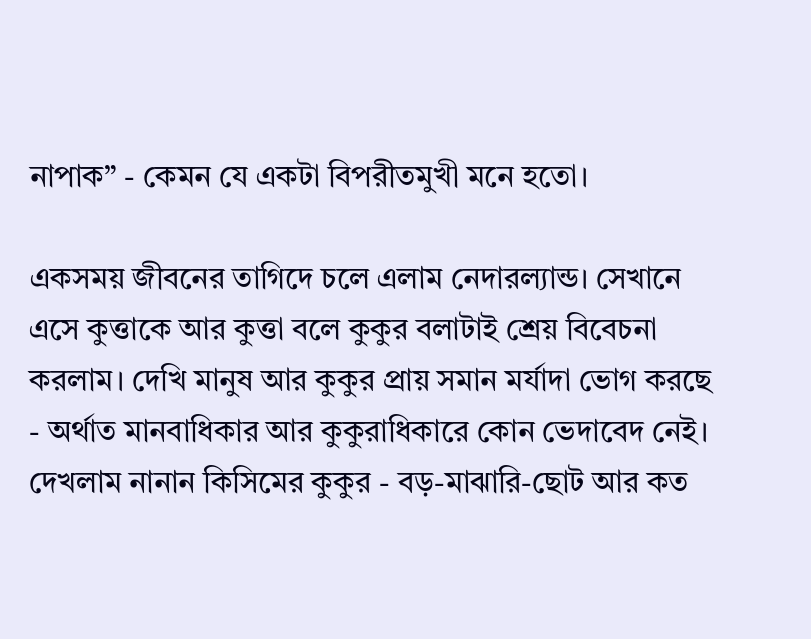নাপাক” - কেমন যে একটা বিপরীতমুখী মনে হতো।

একসময় জীবনের তাগিদে চলে এলাম নেদারল্যান্ড। সেখানে এসে কুত্তাকে আর কুত্তা বলে কুকুর বলাটাই শ্রেয় বিবেচনা করলাম। দেখি মানুষ আর কুকুর প্রায় সমান মর্যাদা ভোগ করছে - অর্থাত মানবাধিকার আর কুকুরাধিকারে কোন ভেদাবেদ নেই। দেখলাম নানান কিসিমের কুকুর - বড়-মাঝারি-ছোট আর কত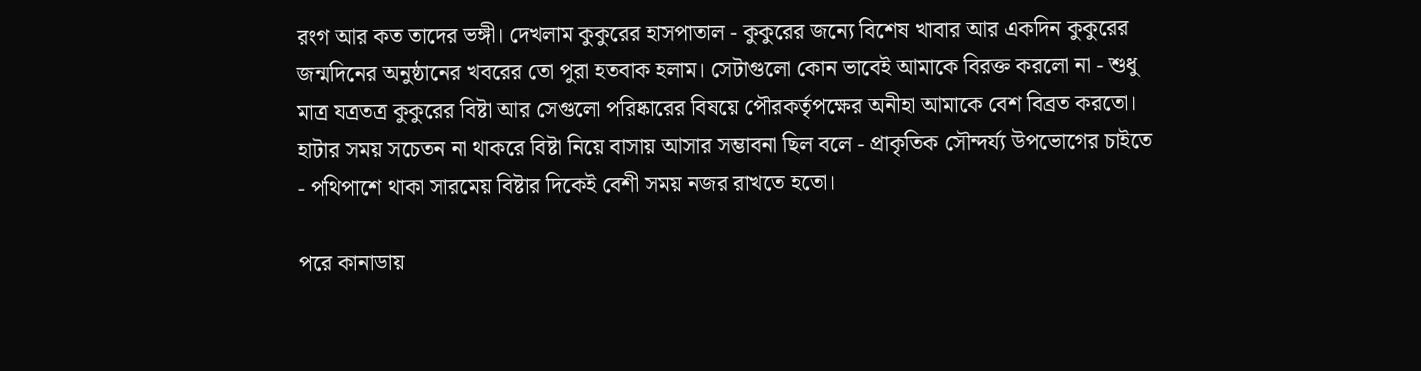রংগ আর কত তাদের ভঙ্গী। দেখলাম কুকুরের হাসপাতাল - কুকুরের জন্যে বিশেষ খাবার আর একদিন কুকুরের জন্মদিনের অনুষ্ঠানের খবরের তো পুরা হতবাক হলাম। সেটাগুলো কোন ভাবেই আমাকে বিরক্ত করলো না - শুধু মাত্র যত্রতত্র কুকুরের বিষ্টা আর সেগুলো পরিষ্কারের বিষয়ে পৌরকর্তৃপক্ষের অনীহা আমাকে বেশ বিব্রত করতো। হাটার সময় সচেতন না থাকরে বিষ্টা নিয়ে বাসায় আসার সম্ভাবনা ছিল বলে - প্রাকৃতিক সৌন্দর্য্য উপভোগের চাইতে - পথিপাশে থাকা সারমেয় বিষ্টার দিকেই বেশী সময় নজর রাখতে হতো।

পরে কানাডায়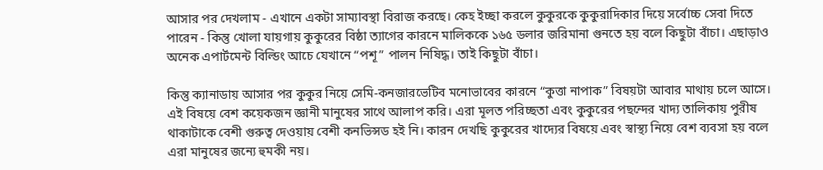আসার পর দেখলাম - এখানে একটা সাম্যাবস্থা বিরাজ করছে। কেহ ইচ্ছা করলে কুকুরকে কুকুরাদিকার দিয়ে সর্বোচ্চ সেবা দিতে পারেন - কিন্তু খোলা যায়গায় কুকুরের বিষ্ঠা ত্যাগের কারনে মালিককে ১৬৫ ডলার জরিমানা গুনতে হয় বলে কিছুটা বাঁচা। এছাড়াও অনেক এপার্টমেন্ট বিল্ডিং আচে যেখানে “পশূ” পালন নিষিদ্ধ। তাই কিছুটা বাঁচা।

কিন্তু ক্যানাডায় আসার পর কুকুর নিয়ে সেমি-কনজারভেটিব মনোভাবের কারনে “কুত্তা নাপাক” বিষয়টা আবার মাথায় চলে আসে। এই বিষয়ে বেশ কয়েকজন জ্ঞানী মানুষের সাথে আলাপ করি। এরা মূলত পরিচ্ছতা এবং কুকুরের পছন্দের খাদ্য তালিকায় পুরীষ থাকাটাকে বেশী গুরুত্ব দেওয়ায় বেশী কনভিন্সড হই নি। কারন দেখছি কুকুরের খাদ্যের বিষয়ে এবং স্বাস্থ্য নিয়ে বেশ ব্যবসা হয় বলে এরা মানুষের জন্যে হুমকী নয়।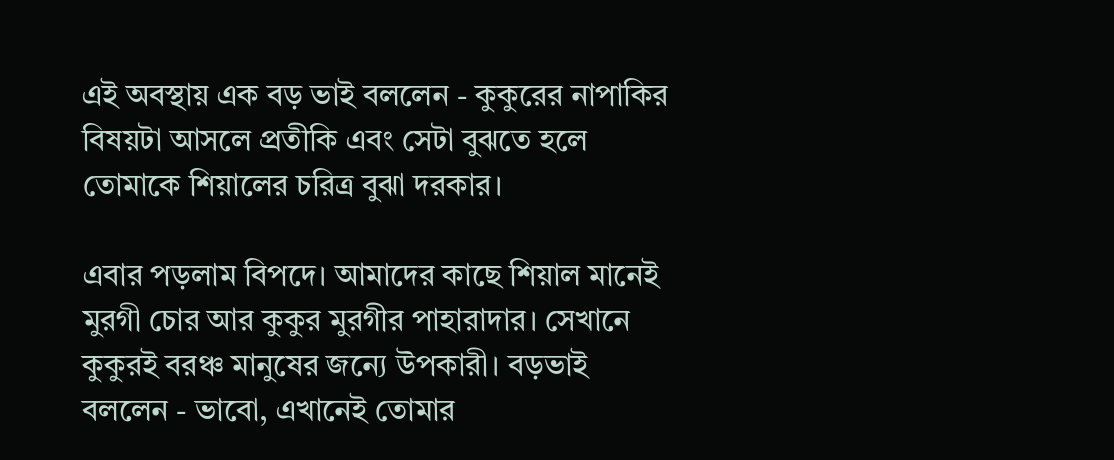এই অবস্থায় এক বড় ভাই বললেন - কুকুরের নাপাকির বিষয়টা আসলে প্রতীকি এবং সেটা বুঝতে হলে তোমাকে শিয়ালের চরিত্র বুঝা দরকার।

এবার পড়লাম বিপদে। আমাদের কাছে শিয়াল মানেই মুরগী চোর আর কুকুর মুরগীর পাহারাদার। সেখানে কুকুরই বরঞ্চ মানুষের জন্যে উপকারী। বড়ভাই বললেন - ভাবো, এখানেই তোমার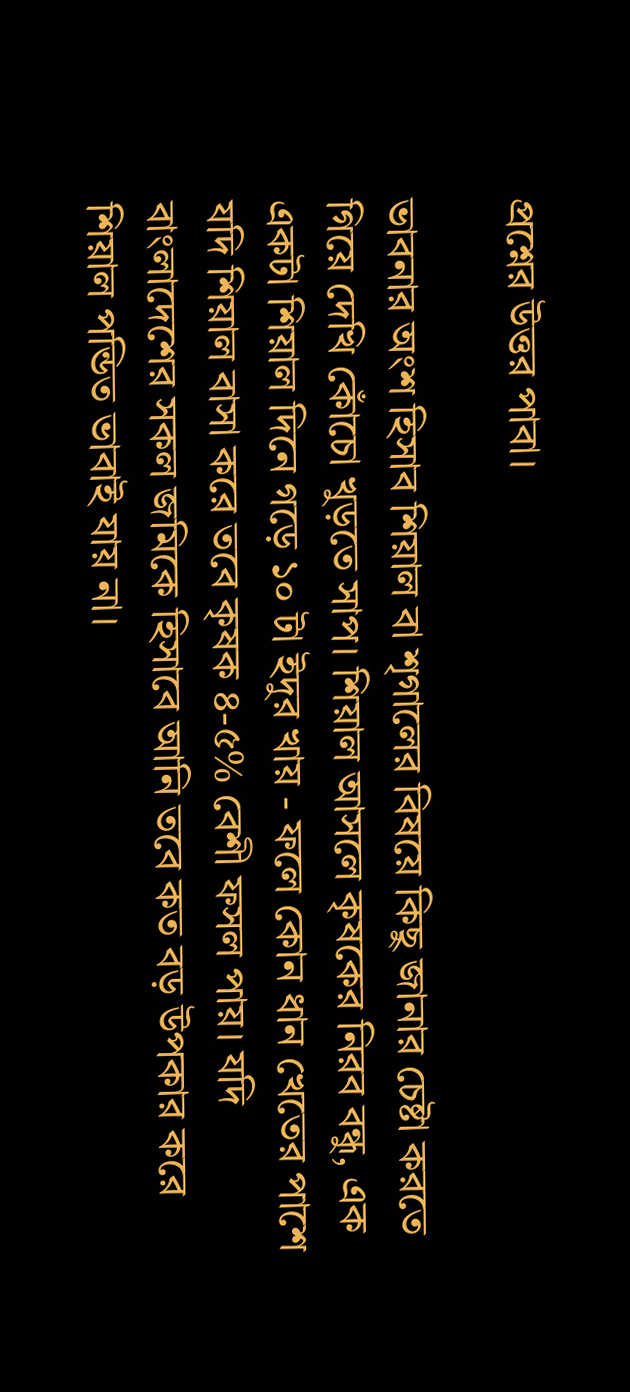প্রশ্নের উত্তর পাবা।

ভাবনার অংশ হিসাব শিয়াল বা শৃগালের বিষয়ে কিছু জানার চেষ্টা করতে গিয়ে দেখি কোঁচো খুড়তে সাপ। শিয়াল আসলে কৃষকের নিরব বন্ধু, এক একটা শিয়াল দিনে গড়ে ১০ টা ইদুর খায় - ফলে কোন ধান খেতের পাশে যদি শিয়াল বাসা করে তবে কৃষক ৪-৫% বেশী ফসল পায়। যদি বাংলাদেশের সকল জমিকে হিসাবে আনি তবে কত বড় উপকার করে শিয়াল পন্ডিত ভাবাই যায় না।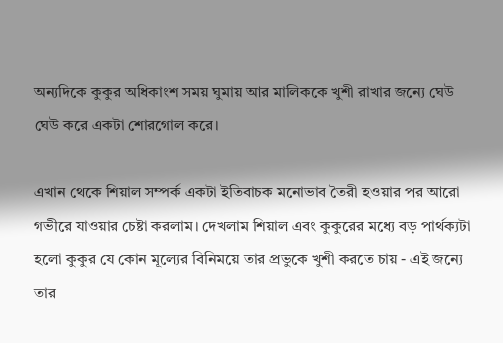অন্যদিকে কুকুর অধিকাংশ সময় ঘুমায় আর মালিককে খুশী রাখার জন্যে ঘেউ ঘেউ করে একটা শোরগোল করে।

এখান থেকে শিয়াল সম্পর্ক একটা ইতিবাচক মনোভাব তৈরী হওয়ার পর আরো গভীরে যাওয়ার চেষ্টা করলাম। দেখলাম শিয়াল এবং কুকুরের মধ্যে বড় পার্থক্যটা হলো কুকুর যে কোন মূল্যের বিনিময়ে তার প্রভুকে খুশী করতে চায় - এই জন্যে তার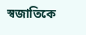স্বজাতিকে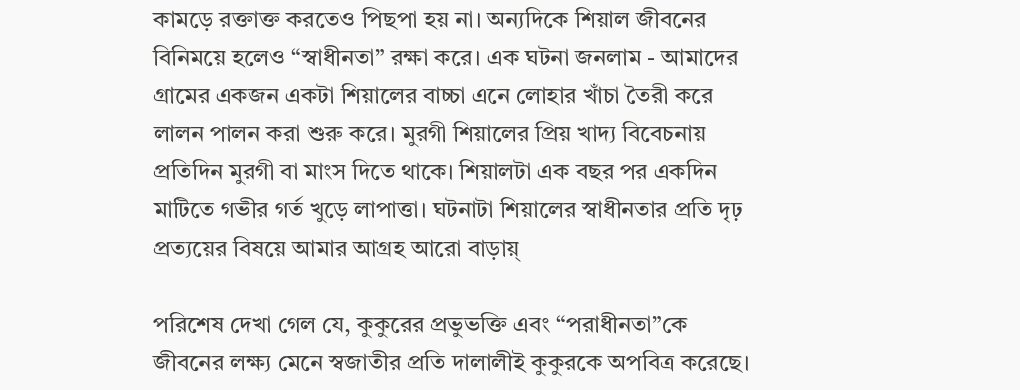কামড়ে রক্তাক্ত করতেও পিছপা হয় না। অন্যদিকে শিয়াল জীবনের বিনিময়ে হলেও “স্বাধীনতা” রক্ষা করে। এক ঘটনা জনলাম - আমাদের গ্রামের একজন একটা শিয়ালের বাচ্চা এনে লোহার খাঁচা তৈরী করে লালন পালন করা শুরু করে। মুরগী শিয়ালের প্রিয় খাদ্য বিবেচনায় প্রতিদিন মুরগী বা মাংস দিতে থাকে। শিয়ালটা এক বছর পর একদিন মাটিতে গভীর গর্ত খুড়ে লাপাত্তা। ঘটনাটা শিয়ালের স্বাধীনতার প্রতি দৃঢ় প্রত্যয়ের বিষয়ে আমার আগ্রহ আরো বাড়ায়্

পরিশেষ দেখা গেল যে, কুকুরের প্রভুভক্তি এবং “পরাধীনতা”কে জীবনের লক্ষ্য মেনে স্বজাতীর প্রতি দালালীই কুকুরকে অপবিত্র করেছে।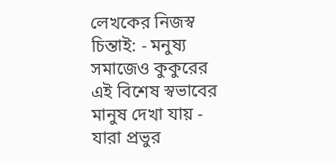লেখকের নিজস্ব চিন্তাই: - মনুষ্য সমাজেও কুকুরের এই বিশেষ স্বভাবের মানুষ দেখা যায় - যারা প্রভুর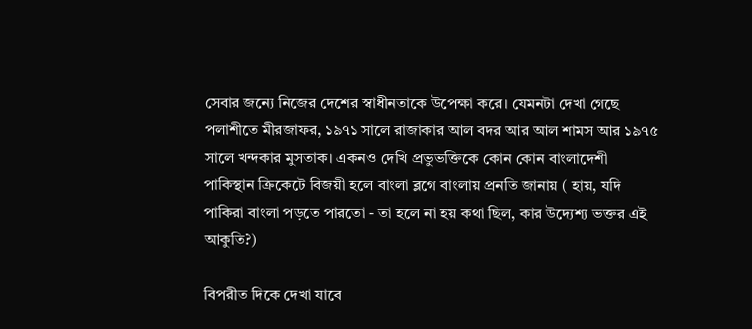সেবার জন্যে নিজের দেশের স্বাধীনতাকে উপেক্ষা করে। যেমনটা দেখা গেছে পলাশীতে মীরজাফর, ১৯৭১ সালে রাজাকার আল বদর আর আল শামস আর ১৯৭৫ সালে খন্দকার মুসতাক। একনও দেখি প্রভুভক্তিকে কোন কোন বাংলাদেশী পাকিস্থান ক্রিকেটে বিজয়ী হলে বাংলা ব্লগে বাংলায় প্রনতি জানায় ( হায়, যদি পাকিরা বাংলা পড়তে পারতো - তা হলে না হয় কথা ছিল, কার উদ্যেশ্য ভক্তর এই আকুতি?)

বিপরীত দিকে দেখা যাবে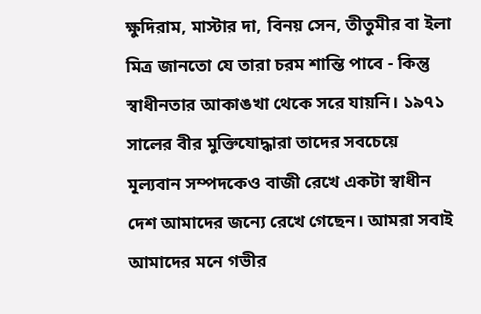ক্ষুদিরাম, মাস্টার দা, বিনয় সেন, তীতুমীর বা ইলা মিত্র জানতো যে তারা চরম শান্তি পাবে - কিন্তু স্বাধীনতার আকাঙখা থেকে সরে যায়নি। ১৯৭১ সালের বীর মুক্তিযোদ্ধারা তাদের সবচেয়ে মূল্যবান সম্পদকেও বাজী রেখে একটা স্বাধীন দেশ আমাদের জন্যে রেখে গেছেন। আমরা সবাই আমাদের মনে গভীর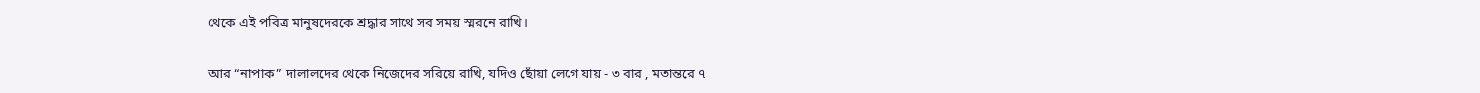থেকে এই পবিত্র মানুষদেরকে শ্রদ্ধার সাথে সব সময় স্মরনে রাখি।

আর “নাপাক” দালালদের থেকে নিজেদের সরিয়ে রাখি, যদিও ছোঁয়া লেগে যায় - ৩ বার , মতান্তরে ৭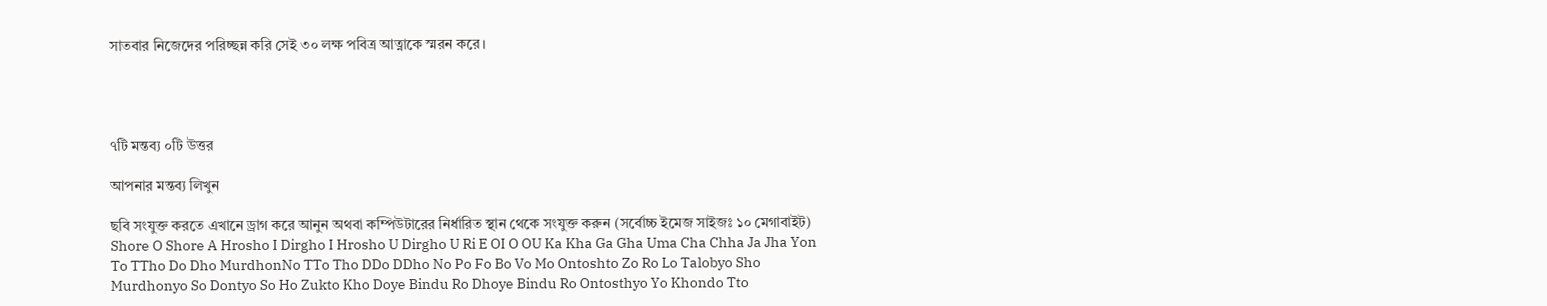সাতবার নিজেদের পরিচ্ছন্ন করি সেই ৩০ লক্ষ পবিত্র আত্নাকে স্মরন করে।




৭টি মন্তব্য ০টি উত্তর

আপনার মন্তব্য লিখুন

ছবি সংযুক্ত করতে এখানে ড্রাগ করে আনুন অথবা কম্পিউটারের নির্ধারিত স্থান থেকে সংযুক্ত করুন (সর্বোচ্চ ইমেজ সাইজঃ ১০ মেগাবাইট)
Shore O Shore A Hrosho I Dirgho I Hrosho U Dirgho U Ri E OI O OU Ka Kha Ga Gha Uma Cha Chha Ja Jha Yon To TTho Do Dho MurdhonNo TTo Tho DDo DDho No Po Fo Bo Vo Mo Ontoshto Zo Ro Lo Talobyo Sho Murdhonyo So Dontyo So Ho Zukto Kho Doye Bindu Ro Dhoye Bindu Ro Ontosthyo Yo Khondo Tto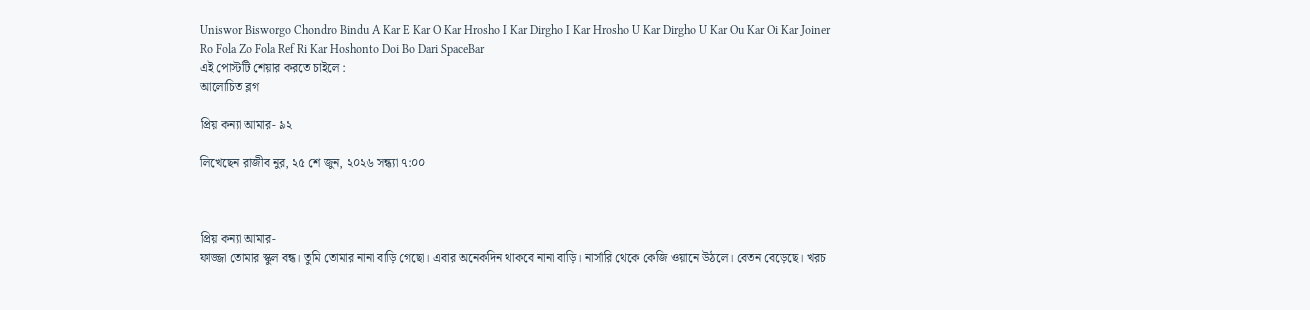Uniswor Bisworgo Chondro Bindu A Kar E Kar O Kar Hrosho I Kar Dirgho I Kar Hrosho U Kar Dirgho U Kar Ou Kar Oi Kar Joiner Ro Fola Zo Fola Ref Ri Kar Hoshonto Doi Bo Dari SpaceBar
এই পোস্টটি শেয়ার করতে চাইলে :
আলোচিত ব্লগ

প্রিয় কন্যা আমার- ৯২

লিখেছেন রাজীব নুর, ২৫ শে জুন, ২০২৬ সন্ধ্যা ৭:০০



প্রিয় কন্যা আমার-
ফাজ্জা তোমার স্কুল বন্ধ। তুমি তোমার নানা বাড়ি গেছো। এবার অনেকদিন থাকবে নানা বাড়ি। নার্সারি থেকে কেজি ওয়ানে উঠলে। বেতন বেড়েছে। খরচ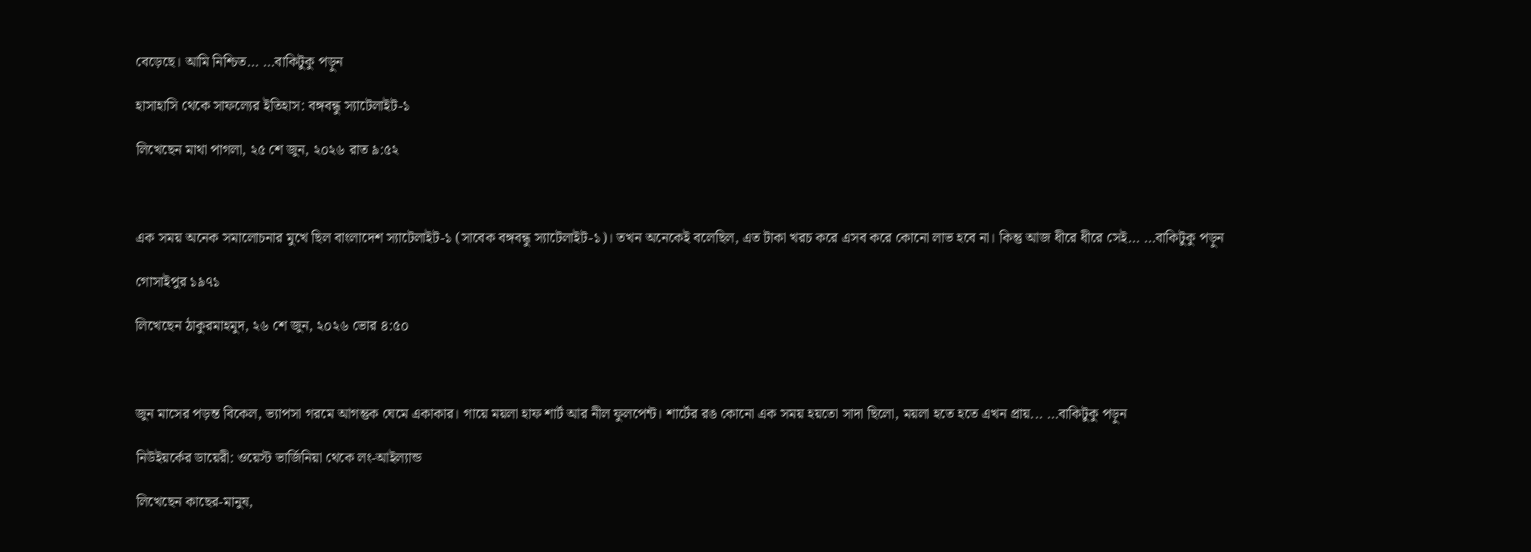বেড়েছে। আমি নিশ্চিত... ...বাকিটুকু পড়ুন

হাসাহাসি থেকে সাফল্যের ইতিহাস: বঙ্গবন্ধু স্যাটেলাইট-১

লিখেছেন মাথা পাগলা, ২৫ শে জুন, ২০২৬ রাত ৯:৫২



এক সময় অনেক সমালোচনার মুখে ছিল বাংলাদেশ স্যাটেলাইট-১ (সাবেক বঙ্গবন্ধু স্যাটেলাইট-১)। তখন অনেকেই বলেছিল, এত টাকা খরচ করে এসব করে কোনো লাভ হবে না। কিন্তু আজ ধীরে ধীরে সেই... ...বাকিটুকু পড়ুন

গোসাইপুর ১৯৭১

লিখেছেন ঠাকুরমাহমুদ, ২৬ শে জুন, ২০২৬ ভোর ৪:৫০



জুন মাসের পড়ন্ত বিকেল, ভ্যাপসা গরমে আগন্তুক ঘেমে একাকার। গায়ে ময়লা হাফ শার্ট আর নীল ফুলপেন্ট। শার্টের রঙ কোনো এক সময় হয়তো সাদা ছিলো, ময়লা হতে হতে এখন প্রায়... ...বাকিটুকু পড়ুন

নিউইয়র্কের ডায়েরী: ওয়েস্ট ভার্জিনিয়া থেকে লং-আইল্যান্ড

লিখেছেন কাছের-মানুষ,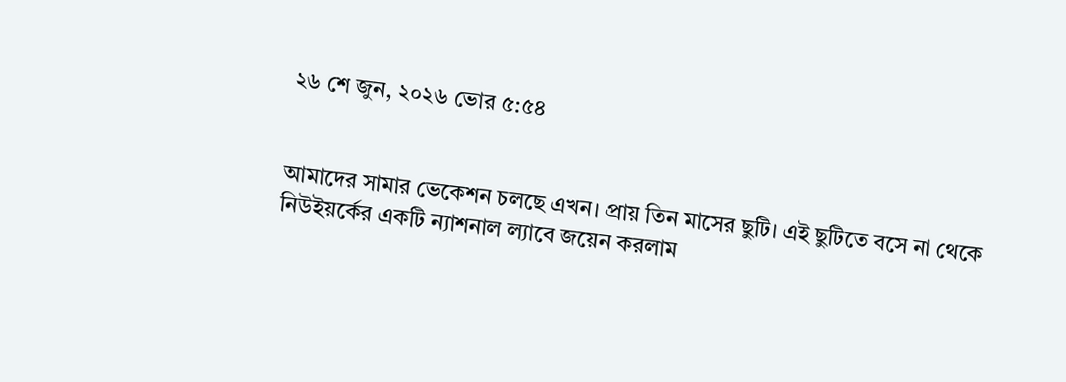২৬ শে জুন, ২০২৬ ভোর ৫:৫৪


আমাদের সামার ভেকেশন চলছে এখন। প্রায় তিন মাসের ছুটি। এই ছুটিতে বসে না থেকে নিউইয়র্কের একটি ন্যাশনাল ল্যাবে জয়েন করলাম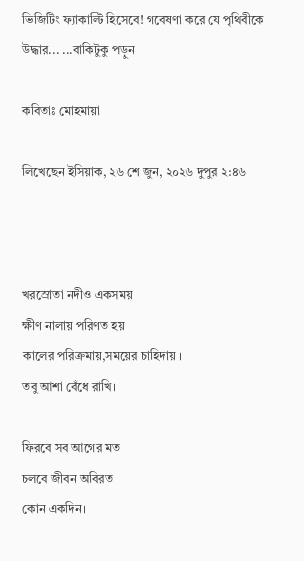ভিজিটিং ফ্যাকাল্টি হিসেবে! গবেষণা করে যে পৃথিবীকে উদ্ধার... ...বাকিটুকু পড়ুন

কবিতাঃ মোহমায়া

লিখেছেন ইসিয়াক, ২৬ শে জুন, ২০২৬ দুপুর ২:৪৬



খরস্রোতা নদীও একসময়
ক্ষীণ নালায় পরিণত হয়
কালের পরিক্রমায়,সময়ের চাহিদায় ।
তবু আশা বেঁধে রাখি।

ফিরবে সব আগের মত
চলবে জীবন অবিরত
কোন একদিন।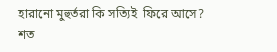হারানো মুহুর্তরা কি সত্যিই  ফিরে আসে?
শত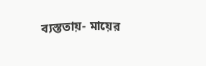ব্যস্ততায়- মায়ের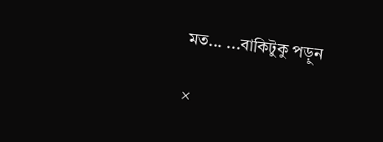মত... ...বাকিটুকু পড়ুন

×